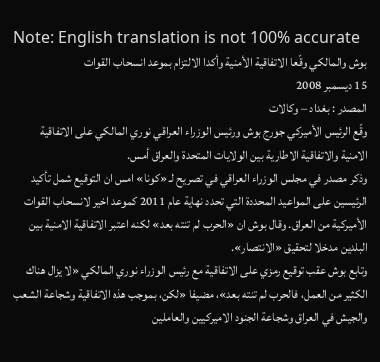Note: English translation is not 100% accurate
بوش والمالكي وقّعا الاتفاقية الأمنية وأكدا الالتزام بموعد انسحاب القوات
15 ديسمبر 2008
المصدر : بغداد – وكالات
وقّع الرئيس الأميركي جورج بوش ورئيس الوزراء العراقي نوري المالكي على الاتفاقية الامنية والاتفاقية الاطارية بين الولايات المتحدة والعراق أمس.
وذكر مصدر في مجلس الوزراء العراقي في تصريح لـ «كونا» امس ان التوقيع شمل تأكيد الرئيسين على المواعيد المحددة التي تحدد نهاية عام 2011 كموعد اخير لانسحاب القوات الأميركية من العراق. وقال بوش ان «الحرب لم تنته بعد» لكنه اعتبر الاتفاقية الامنية بين البلدين مدخلا لتحقيق «الانتصار».
وتابع بوش عقب توقيع رمزي على الاتفاقية مع رئيس الوزراء نوري المالكي «لا يزال هناك الكثير من العمل، فالحرب لم تنته بعد»، مضيفا «لكن، بموجب هذه الاتفاقية وشجاعة الشعب والجيش في العراق وشجاعة الجنود الاميركيين والعاملين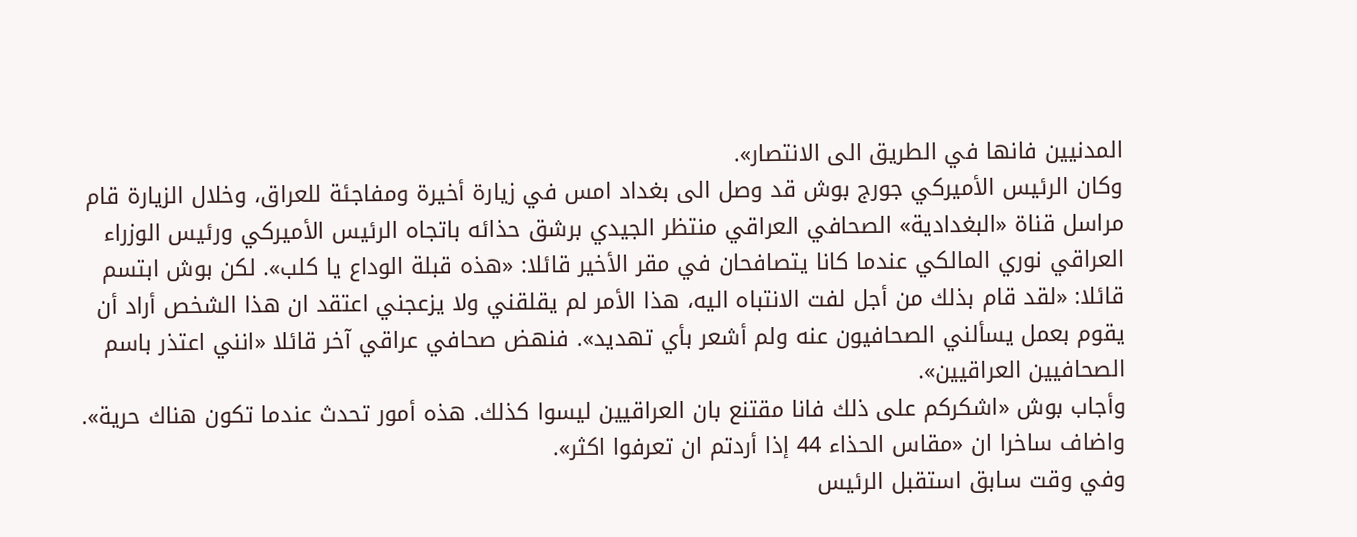المدنيين فانها في الطريق الى الانتصار».
وكان الرئيس الأميركي جورج بوش قد وصل الى بغداد امس في زيارة أخيرة ومفاجئة للعراق، وخلال الزيارة قام مراسل قناة «البغدادية» الصحافي العراقي منتظر الجيدي برشق حذائه باتجاه الرئيس الأميركي ورئيس الوزراء العراقي نوري المالكي عندما كانا يتصافحان في مقر الأخير قائلا: «هذه قبلة الوداع يا كلب». لكن بوش ابتسم قائلا: «لقد قام بذلك من أجل لفت الانتباه اليه، هذا الأمر لم يقلقني ولا يزعجني اعتقد ان هذا الشخص أراد أن يقوم بعمل يسألني الصحافيون عنه ولم أشعر بأي تهديد». فنهض صحافي عراقي آخر قائلا «انني اعتذر باسم الصحافيين العراقيين».
وأجاب بوش «اشكركم على ذلك فانا مقتنع بان العراقيين ليسوا كذلك. هذه أمور تحدث عندما تكون هناك حرية». واضاف ساخرا ان «مقاس الحذاء 44 إذا أردتم ان تعرفوا اكثر».
وفي وقت سابق استقبل الرئيس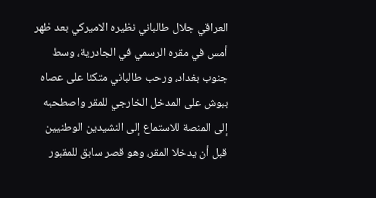العراقي جلال طالباني نظيره الاميركي بعد ظهر أمس في مقره الرسمي في الجادرية، وسط جنوب بغداد، ورحب طالباني متكئا على عصاه ببوش على المدخل الخارجي للمقر واصطحبه إلى المنصة للاستماع إلى النشيدين الوطنيين قبل أن يدخلا المقر، وهو قصر سابق للمقبور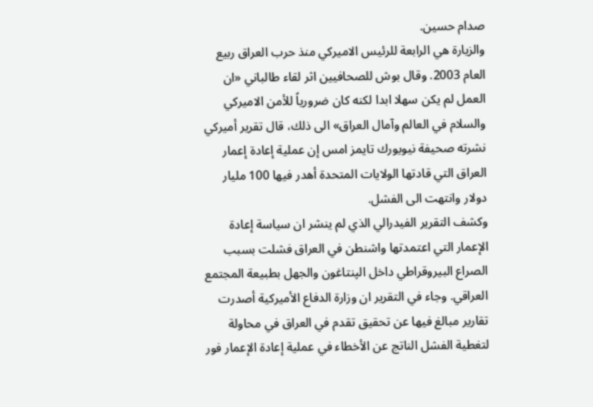صدام حسين.
والزيارة هي الرابعة للرئيس الاميركي منذ حرب العراق ربيع العام 2003. وقال بوش للصحافيين اثر لقاء طالباني «ان العمل لم يكن سهلا ابدا لكنه كان ضرورياً للأمن الاميركي والسلام في العالم وآمال العراق» الى ذلك، قال تقرير أميركي نشرته صحيفة نيويورك تايمز امس إن عملية إعادة إعمار العراق التي قادتها الولايات المتحدة أهدر فيها 100 مليار دولار وانتهت الى الفشل.
وكشف التقرير الفيدرالي الذي لم ينشر ان سياسة إعادة الإعمار التي اعتمدتها واشنطن في العراق فشلت بسبب الصراع البيروقراطي داخل الپنتاغون والجهل بطبيعة المجتمع العراقي. وجاء في التقرير ان وزارة الدفاع الأميركية أصدرت تقارير مبالغ فيها عن تحقيق تقدم في العراق في محاولة لتغطية الفشل الناتج عن الأخطاء في عملية إعادة الإعمار فور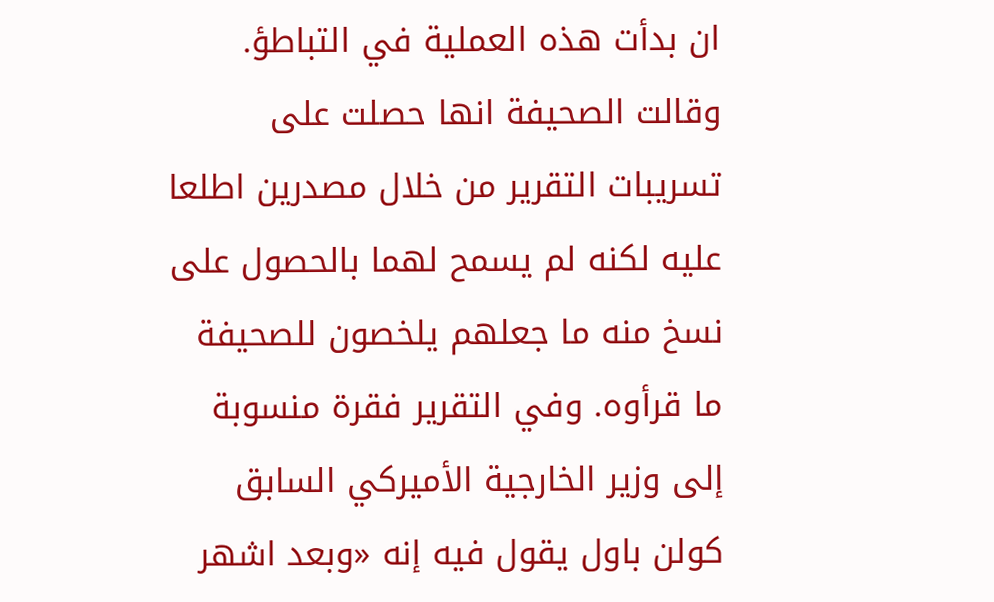ان بدأت هذه العملية في التباطؤ. وقالت الصحيفة انها حصلت على تسريبات التقرير من خلال مصدرين اطلعا عليه لكنه لم يسمح لهما بالحصول على نسخ منه ما جعلهم يلخصون للصحيفة ما قرأوه. وفي التقرير فقرة منسوبة إلى وزير الخارجية الأميركي السابق كولن باول يقول فيه إنه «وبعد اشهر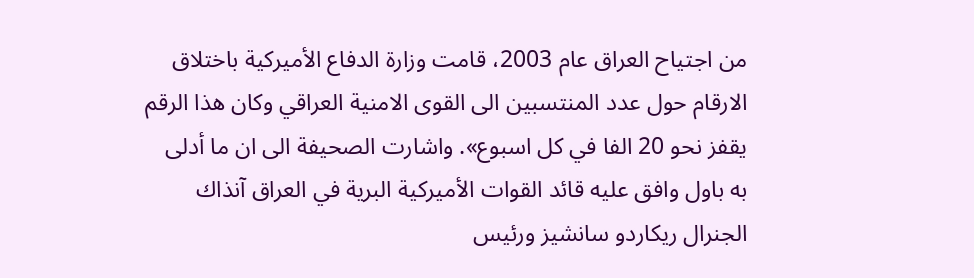من اجتياح العراق عام 2003، قامت وزارة الدفاع الأميركية باختلاق الارقام حول عدد المنتسبين الى القوى الامنية العراقي وكان هذا الرقم يقفز نحو 20 الفا في كل اسبوع». واشارت الصحيفة الى ان ما أدلى به باول وافق عليه قائد القوات الأميركية البرية في العراق آنذاك الجنرال ريكاردو سانشيز ورئيس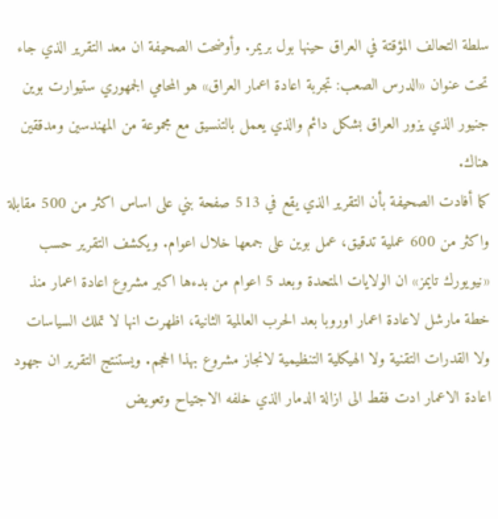سلطة التحالف المؤقتة في العراق حينها بول بريمر. وأوضحت الصحيفة ان معد التقرير الذي جاء تحت عنوان «الدرس الصعب: تجربة اعادة اعمار العراق» هو المحامي الجمهوري ستيوارت بوين جنيور الذي يزور العراق بشكل دائم والذي يعمل بالتنسيق مع مجموعة من المهندسين ومدققين هناك.
كما أفادت الصحيفة بأن التقرير الذي يقع في 513 صفحة بني على اساس اكثر من 500 مقابلة واكثر من 600 عملية تدقيق، عمل بوين على جمعها خلال اعوام. ويكشف التقرير حسب «نيويورك تايمز» ان الولايات المتحدة وبعد 5 اعوام من بدءها اكبر مشروع اعادة اعمار منذ خطة مارشل لاعادة اعمار اوروبا بعد الحرب العالمية الثانية، اظهرت انها لا تملك السياسات ولا القدرات التقنية ولا الهيكلية التنظيمية لانجاز مشروع بهذا الحجم. ويستنتج التقرير ان جهود اعادة الاعمار ادت فقط الى ازالة الدمار الذي خلفه الاجتياح وتعويض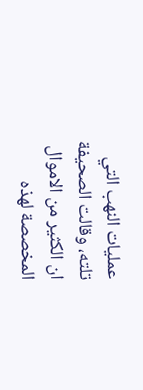عمليات النهب التي تلته، وقالت الصحيفة ان الكثير من الاموال المخصصة لهذه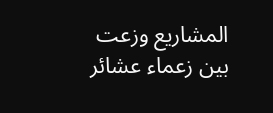المشاريع وزعت بين زعماء عشائر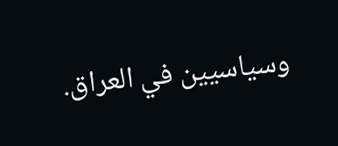وسياسيين في العراق.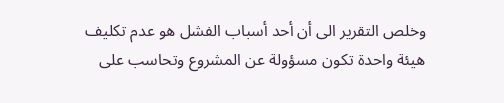وخلص التقرير الى أن أحد أسباب الفشل هو عدم تكليف هيئة واحدة تكون مسؤولة عن المشروع وتحاسب على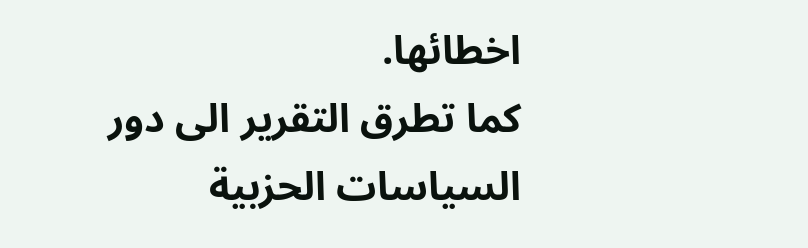اخطائها.
كما تطرق التقرير الى دور السياسات الحزبية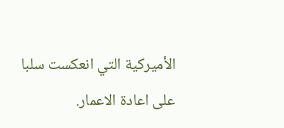الأميركية التي انعكست سلبا على اعادة الاعمار.